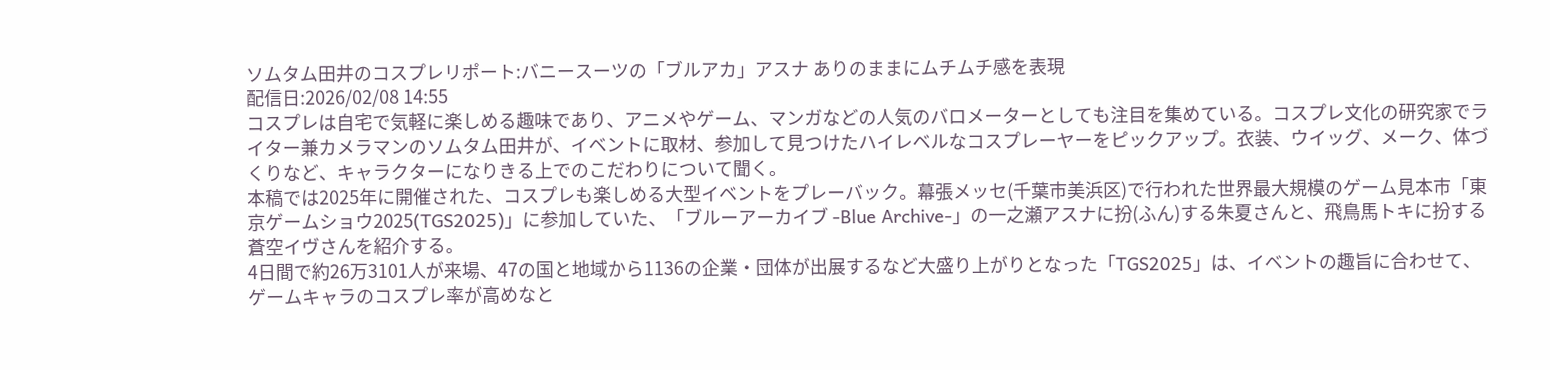ソムタム田井のコスプレリポート:バニースーツの「ブルアカ」アスナ ありのままにムチムチ感を表現
配信日:2026/02/08 14:55
コスプレは自宅で気軽に楽しめる趣味であり、アニメやゲーム、マンガなどの人気のバロメーターとしても注目を集めている。コスプレ文化の研究家でライター兼カメラマンのソムタム田井が、イベントに取材、参加して見つけたハイレベルなコスプレーヤーをピックアップ。衣装、ウイッグ、メーク、体づくりなど、キャラクターになりきる上でのこだわりについて聞く。
本稿では2025年に開催された、コスプレも楽しめる大型イベントをプレーバック。幕張メッセ(千葉市美浜区)で行われた世界最大規模のゲーム見本市「東京ゲームショウ2025(TGS2025)」に参加していた、「ブルーアーカイブ -Blue Archive-」の一之瀬アスナに扮(ふん)する朱夏さんと、飛鳥馬トキに扮する蒼空イヴさんを紹介する。
4日間で約26万3101人が来場、47の国と地域から1136の企業・団体が出展するなど大盛り上がりとなった「TGS2025」は、イベントの趣旨に合わせて、ゲームキャラのコスプレ率が高めなと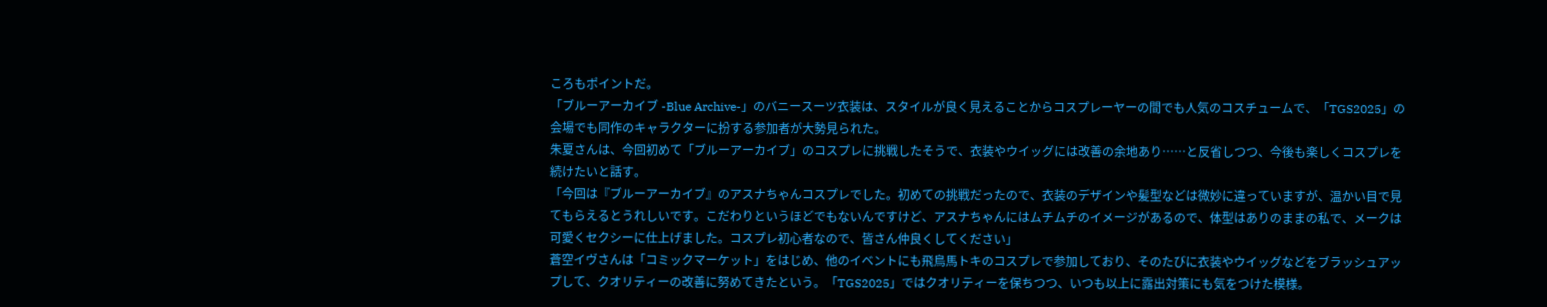ころもポイントだ。
「ブルーアーカイブ -Blue Archive-」のバニースーツ衣装は、スタイルが良く見えることからコスプレーヤーの間でも人気のコスチュームで、「TGS2025」の会場でも同作のキャラクターに扮する参加者が大勢見られた。
朱夏さんは、今回初めて「ブルーアーカイブ」のコスプレに挑戦したそうで、衣装やウイッグには改善の余地あり……と反省しつつ、今後も楽しくコスプレを続けたいと話す。
「今回は『ブルーアーカイブ』のアスナちゃんコスプレでした。初めての挑戦だったので、衣装のデザインや髪型などは微妙に違っていますが、温かい目で見てもらえるとうれしいです。こだわりというほどでもないんですけど、アスナちゃんにはムチムチのイメージがあるので、体型はありのままの私で、メークは可愛くセクシーに仕上げました。コスプレ初心者なので、皆さん仲良くしてください」
蒼空イヴさんは「コミックマーケット」をはじめ、他のイベントにも飛鳥馬トキのコスプレで参加しており、そのたびに衣装やウイッグなどをブラッシュアップして、クオリティーの改善に努めてきたという。「TGS2025」ではクオリティーを保ちつつ、いつも以上に露出対策にも気をつけた模様。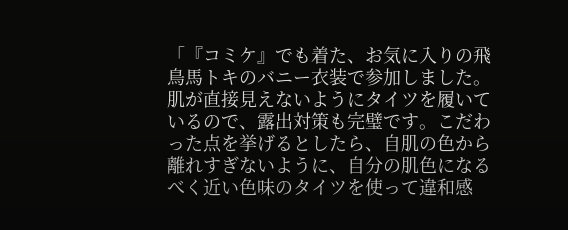「『コミケ』でも着た、お気に入りの飛鳥馬トキのバニー衣装で参加しました。肌が直接見えないようにタイツを履いているので、露出対策も完璧です。こだわった点を挙げるとしたら、自肌の色から離れすぎないように、自分の肌色になるべく近い色味のタイツを使って違和感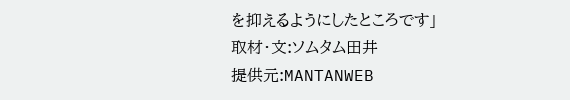を抑えるようにしたところです」
取材・文:ソムタム田井
提供元:MANTANWEB